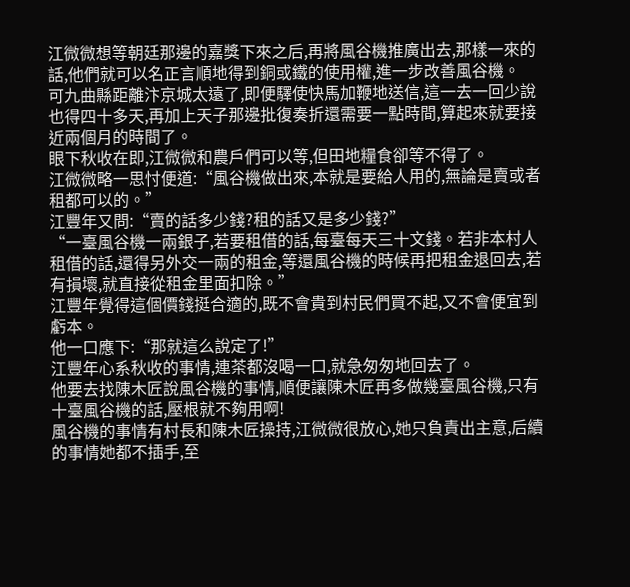江微微想等朝廷那邊的嘉獎下來之后,再將風谷機推廣出去,那樣一來的話,他們就可以名正言順地得到銅或鐵的使用權,進一步改善風谷機。
可九曲縣距離汴京城太遠了,即便驛使快馬加鞭地送信,這一去一回少說也得四十多天,再加上天子那邊批復奏折還需要一點時間,算起來就要接近兩個月的時間了。
眼下秋收在即,江微微和農戶們可以等,但田地糧食卻等不得了。
江微微略一思忖便道:“風谷機做出來,本就是要給人用的,無論是賣或者租都可以的。”
江豐年又問:“賣的話多少錢?租的話又是多少錢?”
“一臺風谷機一兩銀子,若要租借的話,每臺每天三十文錢。若非本村人租借的話,還得另外交一兩的租金,等還風谷機的時候再把租金退回去,若有損壞,就直接從租金里面扣除。”
江豐年覺得這個價錢挺合適的,既不會貴到村民們買不起,又不會便宜到虧本。
他一口應下:“那就這么說定了!”
江豐年心系秋收的事情,連茶都沒喝一口,就急匆匆地回去了。
他要去找陳木匠說風谷機的事情,順便讓陳木匠再多做幾臺風谷機,只有十臺風谷機的話,壓根就不夠用啊!
風谷機的事情有村長和陳木匠操持,江微微很放心,她只負責出主意,后續的事情她都不插手,至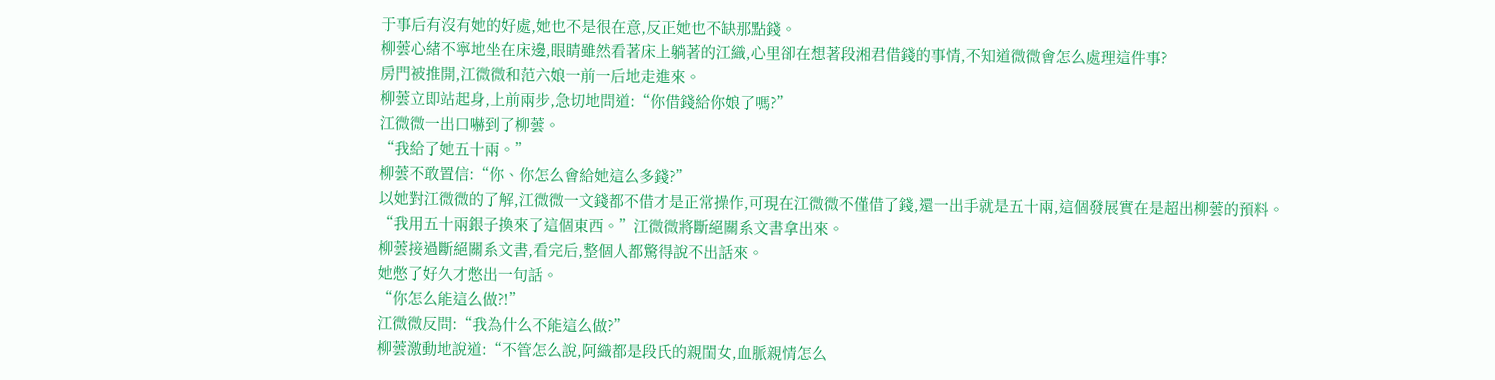于事后有沒有她的好處,她也不是很在意,反正她也不缺那點錢。
柳蕓心緒不寧地坐在床邊,眼睛雖然看著床上躺著的江織,心里卻在想著段湘君借錢的事情,不知道微微會怎么處理這件事?
房門被推開,江微微和范六娘一前一后地走進來。
柳蕓立即站起身,上前兩步,急切地問道:“你借錢給你娘了嗎?”
江微微一出口嚇到了柳蕓。
“我給了她五十兩。”
柳蕓不敢置信:“你、你怎么會給她這么多錢?”
以她對江微微的了解,江微微一文錢都不借才是正常操作,可現在江微微不僅借了錢,還一出手就是五十兩,這個發展實在是超出柳蕓的預料。
“我用五十兩銀子換來了這個東西。”江微微將斷絕關系文書拿出來。
柳蕓接過斷絕關系文書,看完后,整個人都驚得說不出話來。
她憋了好久才憋出一句話。
“你怎么能這么做?!”
江微微反問:“我為什么不能這么做?”
柳蕓激動地說道:“不管怎么說,阿織都是段氏的親閨女,血脈親情怎么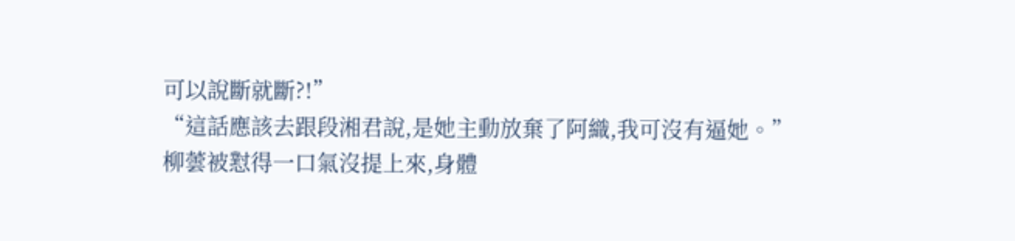可以說斷就斷?!”
“這話應該去跟段湘君說,是她主動放棄了阿織,我可沒有逼她。”
柳蕓被懟得一口氣沒提上來,身體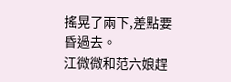搖晃了兩下,差點要昏過去。
江微微和范六娘趕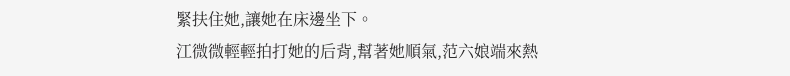緊扶住她,讓她在床邊坐下。
江微微輕輕拍打她的后背,幫著她順氣,范六娘端來熱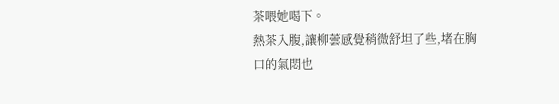茶喂她喝下。
熱茶入腹,讓柳蕓感覺稍微舒坦了些,堵在胸口的氣悶也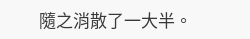隨之消散了一大半。